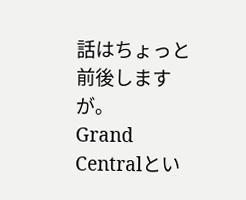話はちょっと前後しますが。
Grand Centralとい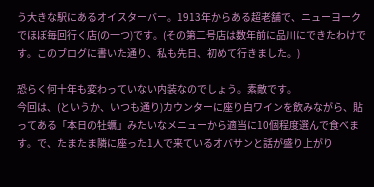う大きな駅にあるオイスターバー。1913年からある超老舗で、ニューヨークでほぼ毎回行く店(の一つ)です。(その第二号店は数年前に品川にできたわけです。このブログに書いた通り、私も先日、初めて行きました。)

恐らく何十年も変わっていない内装なのでしょう。素敵です。
今回は、(というか、いつも通り)カウンターに座り白ワインを飲みながら、貼ってある「本日の牡蠣」みたいなメニューから適当に10個程度選んで食べます。で、たまたま隣に座った1人で来ているオバサンと話が盛り上がり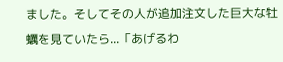ました。そしてその人が追加注文した巨大な牡蠣を見ていたら...「あげるわ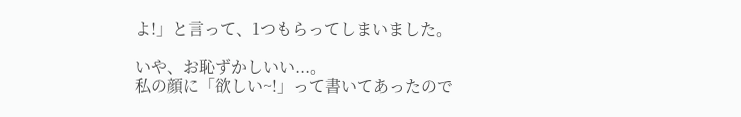よ!」と言って、1つもらってしまいました。

いや、お恥ずかしいい...。
私の顔に「欲しい~!」って書いてあったので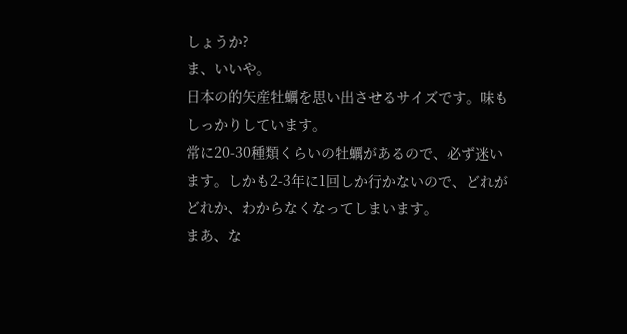しょうか?
ま、いいや。
日本の的矢産牡蠣を思い出させるサイズです。味もしっかりしています。
常に20-30種類くらいの牡蠣があるので、必ず迷います。しかも2-3年に1回しか行かないので、どれがどれか、わからなくなってしまいます。
まあ、な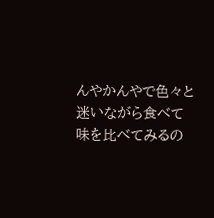んやかんやで色々と迷いながら食べて味を比べてみるの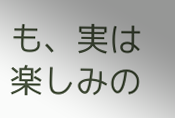も、実は楽しみの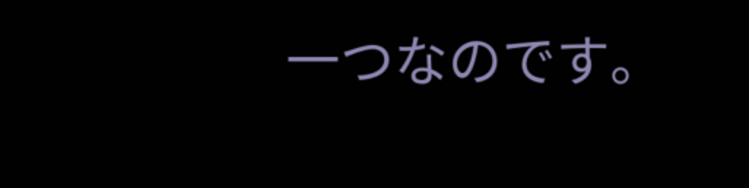一つなのです。